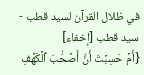في ظلال القرآن لسيد قطب - سيد قطب [إخفاء]
{أَمۡ حَسِبۡتَ أَنَّ أَصۡحَٰبَ ٱلۡكَهۡفِ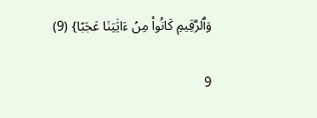وَٱلرَّقِيمِ كَانُواْ مِنۡ ءَايَٰتِنَا عَجَبًا} (9)

9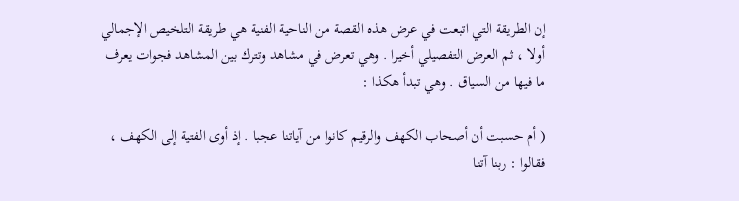إن الطريقة التي اتبعت في عرض هذه القصة من الناحية الفنية هي طريقة التلخيص الإجمالي أولا ، ثم العرض التفصيلي أخيرا . وهي تعرض في مشاهد وتترك بين المشاهد فجوات يعرف ما فيها من السياق . وهي تبدأ هكذا :

( أم حسبت أن أصحاب الكهف والرقيم كانوا من آياتنا عجبا . إذ أوى الفتية إلى الكهف ، فقالوا : ربنا آتنا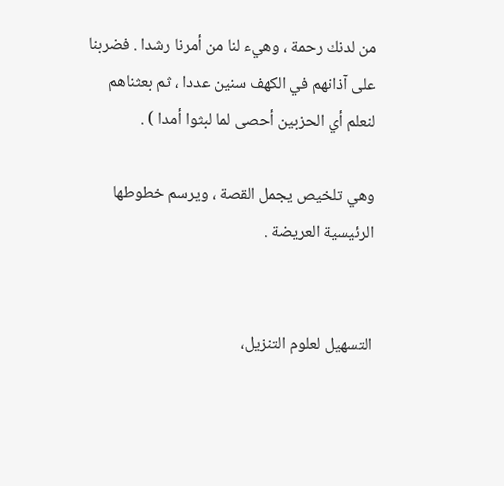من لدنك رحمة ، وهيء لنا من أمرنا رشدا . فضربنا على آذانهم في الكهف سنين عددا ، ثم بعثناهم لنعلم أي الحزبين أحصى لما لبثوا أمدا ) .

وهي تلخيص يجمل القصة ، ويرسم خطوطها الرئيسية العريضة .


التسهيل لعلوم التنزيل،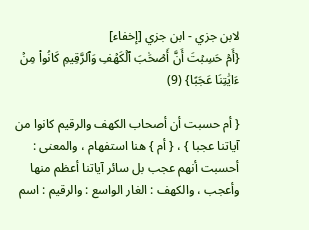لابن جزي - ابن جزي [إخفاء]
{أَمۡ حَسِبۡتَ أَنَّ أَصۡحَٰبَ ٱلۡكَهۡفِ وَٱلرَّقِيمِ كَانُواْ مِنۡ ءَايَٰتِنَا عَجَبًا} (9)

{ أم حسبت أن أصحاب الكهف والرقيم كانوا من آياتنا عجبا } ، { أم } هنا استفهام ، والمعنى : أحسبت أنهم عجب بل سائر آياتنا أعظم منها وأعجب ، والكهف : الغار الواسع : والرقيم : اسم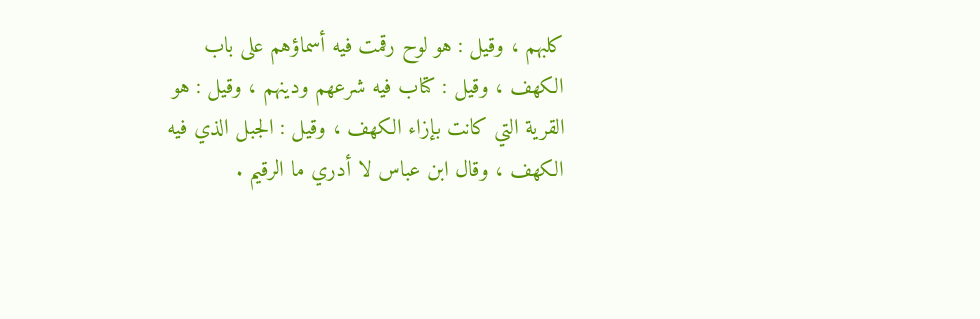كلبهم ، وقيل : هو لوح رقمت فيه أسماؤهم على باب الكهف ، وقيل : كتاب فيه شرعهم ودينهم ، وقيل : هو القرية التي كانت بإزاء الكهف ، وقيل : الجبل الذي فيه الكهف ، وقال ابن عباس لا أدري ما الرقيم .